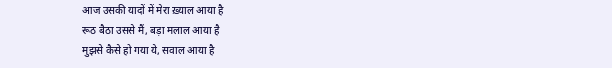आज उसकी यादों में मेरा ख़्याल आया है
रूठ बैठा उससे मैं, बड़ा मलाल आया है
मुझसे कैसे हो गया ये, सवाल आया है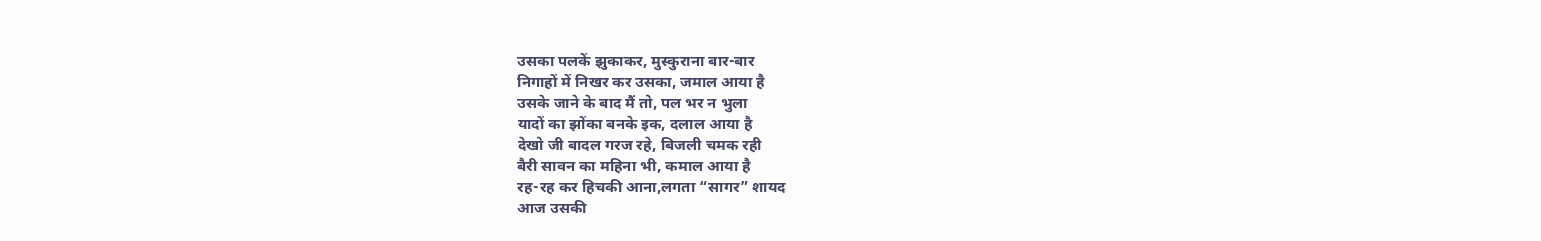उसका पलकें झुकाकर, मुस्कुराना बार-बार
निगाहों में निखर कर उसका, जमाल आया है
उसके जाने के बाद मैं तो, पल भर न भुला
यादों का झोंका बनके इक, दलाल आया है
देखो जी बादल गरज रहे, बिजली चमक रही
बैरी सावन का महिना भी, कमाल आया है
रह-रह कर हिचकी आना,लगता “सागर” शायद
आज उसकी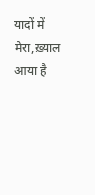यादों में मेरा,ख़्याल आया है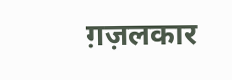ग़ज़लकार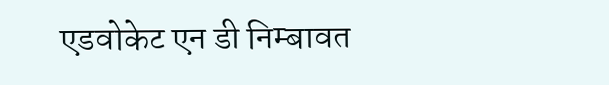एडवोकेट एन डी निम्बावत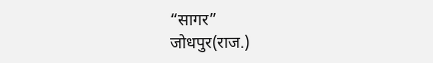“सागर”
जोधपुर(राज.)